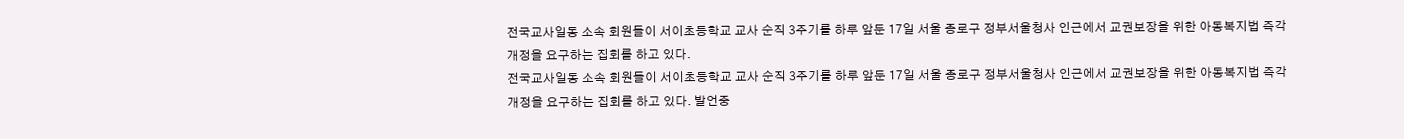전국교사일동 소속 회원들이 서이초등학교 교사 순직 3주기를 하루 앞둔 17일 서울 종로구 정부서울청사 인근에서 교권보장을 위한 아동복지법 즉각 개정을 요구하는 집회를 하고 있다.
전국교사일동 소속 회원들이 서이초등학교 교사 순직 3주기를 하루 앞둔 17일 서울 종로구 정부서울청사 인근에서 교권보장을 위한 아동복지법 즉각 개정을 요구하는 집회를 하고 있다. 발언중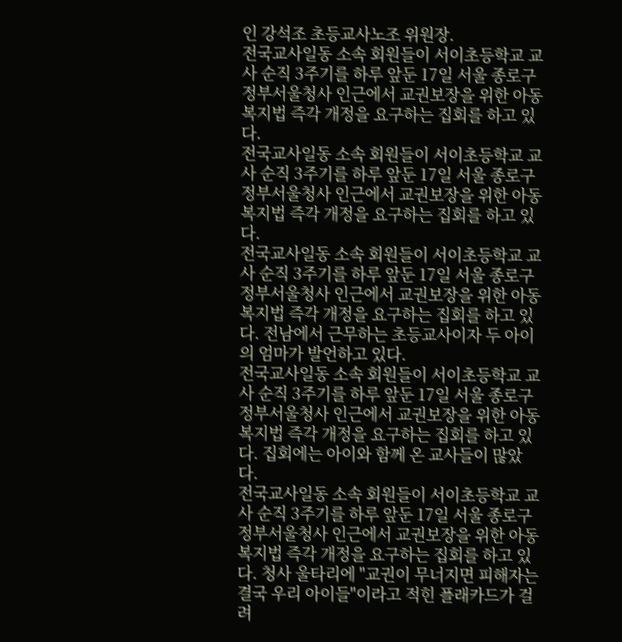인 강석조 초등교사노조 위원장.
전국교사일동 소속 회원들이 서이초등학교 교사 순직 3주기를 하루 앞둔 17일 서울 종로구 정부서울청사 인근에서 교권보장을 위한 아동복지법 즉각 개정을 요구하는 집회를 하고 있다.
전국교사일동 소속 회원들이 서이초등학교 교사 순직 3주기를 하루 앞둔 17일 서울 종로구 정부서울청사 인근에서 교권보장을 위한 아동복지법 즉각 개정을 요구하는 집회를 하고 있다.
전국교사일동 소속 회원들이 서이초등학교 교사 순직 3주기를 하루 앞둔 17일 서울 종로구 정부서울청사 인근에서 교권보장을 위한 아동복지법 즉각 개정을 요구하는 집회를 하고 있다. 전남에서 근무하는 초등교사이자 두 아이의 엄마가 발언하고 있다.
전국교사일동 소속 회원들이 서이초등학교 교사 순직 3주기를 하루 앞둔 17일 서울 종로구 정부서울청사 인근에서 교권보장을 위한 아동복지법 즉각 개정을 요구하는 집회를 하고 있다. 집회에는 아이와 함께 온 교사들이 많았다.
전국교사일동 소속 회원들이 서이초등학교 교사 순직 3주기를 하루 앞둔 17일 서울 종로구 정부서울청사 인근에서 교권보장을 위한 아동복지법 즉각 개정을 요구하는 집회를 하고 있다. 청사 울타리에 "교권이 무너지면 피해자는 결국 우리 아이들"이라고 적힌 플래카드가 걸려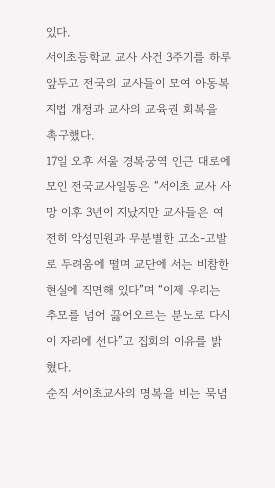있다.
서이초등학교 교사 사건 3주기를 하루 앞두고 전국의 교사들이 모여 아동복지법 개정과 교사의 교육권 회복을 촉구했다.
17일 오후 서울 경복궁역 인근 대로에 모인 전국교사일동은 “서이초 교사 사망 이후 3년이 지났지만 교사들은 여전히 악성민원과 무분별한 고소-고발로 두려움에 떨며 교단에 서는 비참한 현실에 직면해 있다”며 “이제 우리는 추모를 넘어 끓어오르는 분노로 다시 이 자리에 선다”고 집회의 이유를 밝혔다.
순직 서이초교사의 명복을 비는 묵념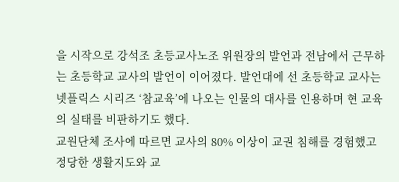을 시작으로 강석조 초등교사노조 위원장의 발언과 전남에서 근무하는 초등학교 교사의 발언이 이어졌다. 발언대에 선 초등학교 교사는 넷플릭스 시리즈 ‘참교육’에 나오는 인물의 대사를 인용하며 현 교육의 실태를 비판하기도 했다.
교원단체 조사에 따르면 교사의 80% 이상이 교권 침해를 경험했고 정당한 생활지도와 교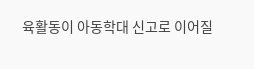육활동이 아동학대 신고로 이어질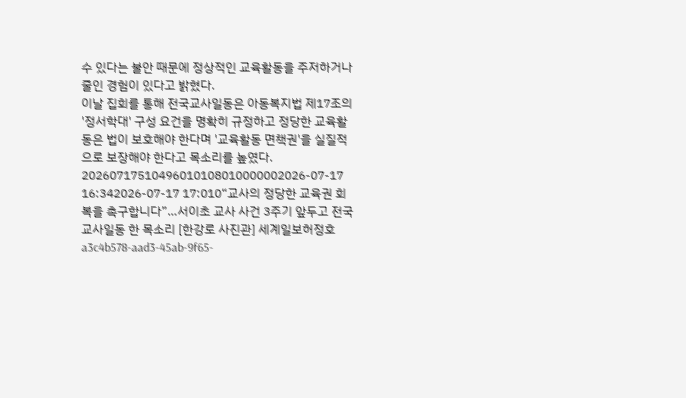수 있다는 불안 때문에 정상적인 교육활동을 주저하거나 줄인 경험이 있다고 밝혔다.
이날 집회를 통해 전국교사일동은 아동복지법 제17조의 '정서학대' 구성 요건을 명확히 규정하고 정당한 교육활동은 법이 보호해야 한다며 '교육활동 면책권'을 실질적으로 보장해야 한다고 목소리를 높였다.
20260717510496010108010000002026-07-17 16:342026-07-17 17:010“교사의 정당한 교육권 회복을 촉구합니다”…서이초 교사 사건 3주기 앞두고 전국교사일동 한 목소리 [한강로 사진관] 세계일보허정호a3c4b578-aad3-45ab-9f65-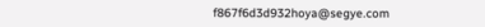f867f6d3d932hoya@segye.com